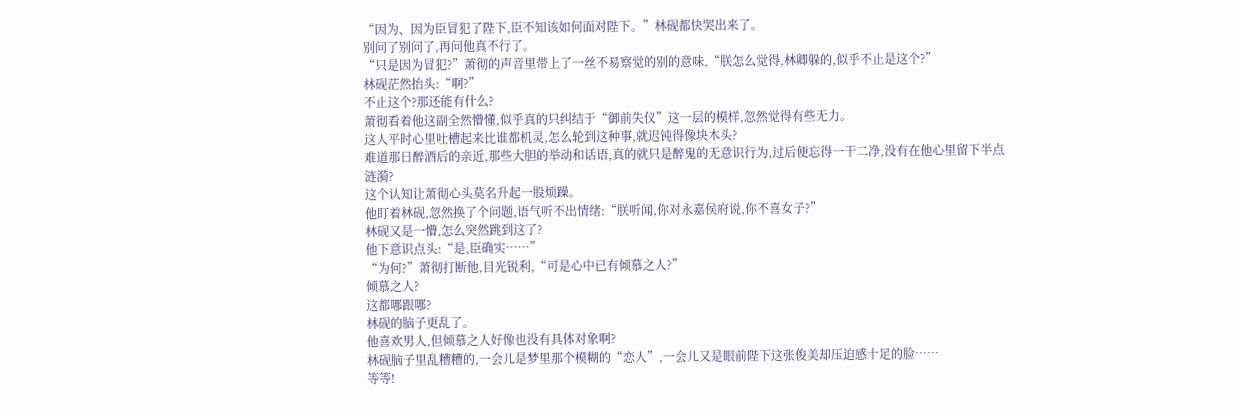“因为、因为臣冒犯了陛下,臣不知该如何面对陛下。”林砚都快哭出来了。
别问了别问了,再问他真不行了。
“只是因为冒犯?”萧彻的声音里带上了一丝不易察觉的别的意味,“朕怎么觉得,林卿躲的,似乎不止是这个?”
林砚茫然抬头:“啊?”
不止这个?那还能有什么?
萧彻看着他这副全然懵懂,似乎真的只纠结于“御前失仪”这一层的模样,忽然觉得有些无力。
这人平时心里吐槽起来比谁都机灵,怎么轮到这种事,就迟钝得像块木头?
难道那日醉酒后的亲近,那些大胆的举动和话语,真的就只是醉鬼的无意识行为,过后便忘得一干二净,没有在他心里留下半点涟漪?
这个认知让萧彻心头莫名升起一股烦躁。
他盯着林砚,忽然换了个问题,语气听不出情绪:“朕听闻,你对永嘉侯府说,你不喜女子?”
林砚又是一懵,怎么突然跳到这了?
他下意识点头:“是,臣确实……”
“为何?”萧彻打断他,目光锐利,“可是心中已有倾慕之人?”
倾慕之人?
这都哪跟哪?
林砚的脑子更乱了。
他喜欢男人,但倾慕之人好像也没有具体对象啊?
林砚脑子里乱糟糟的,一会儿是梦里那个模糊的“恋人”,一会儿又是眼前陛下这张俊美却压迫感十足的脸……
等等!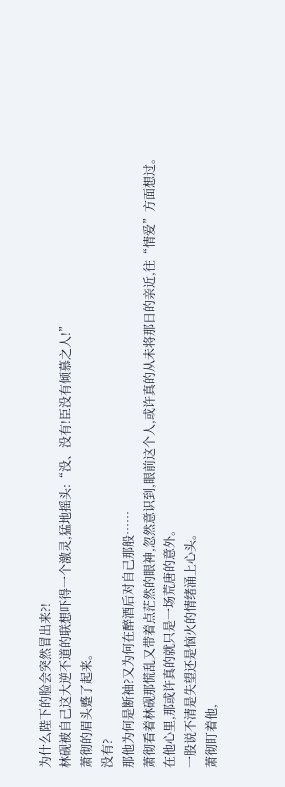为什么陛下的脸会突然冒出来?!
林砚被自己这大逆不道的联想吓得一个激灵,猛地摇头:“没、没有!臣没有倾慕之人!”
萧彻的眉头蹙了起来。
没有?
那他为何是断袖?又为何在醉酒后对自己那般……
萧彻看着林砚那慌乱又带着点茫然的眼神,忽然意识到,眼前这个人,或许真的从未将那日的亲近,往“情爱”方面想过。
在他心里,那或许真的就只是一场荒唐的意外。
一股说不清是失望还是恼火的情绪涌上心头。
萧彻盯着他,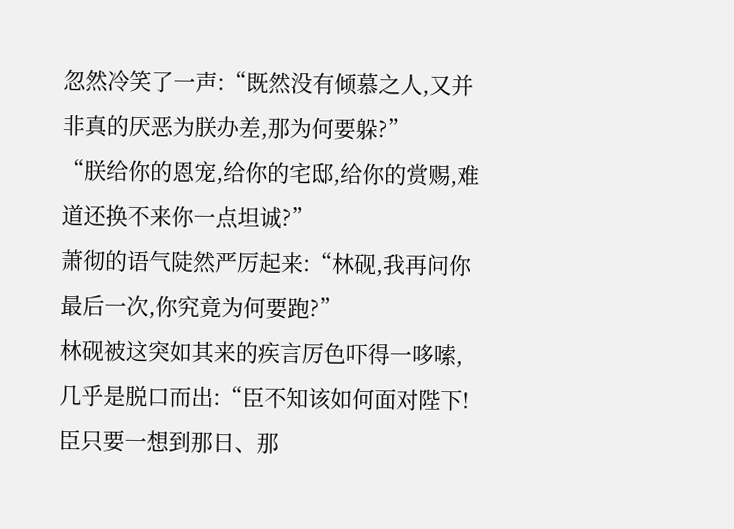忽然冷笑了一声:“既然没有倾慕之人,又并非真的厌恶为朕办差,那为何要躲?”
“朕给你的恩宠,给你的宅邸,给你的赏赐,难道还换不来你一点坦诚?”
萧彻的语气陡然严厉起来:“林砚,我再问你最后一次,你究竟为何要跑?”
林砚被这突如其来的疾言厉色吓得一哆嗦,几乎是脱口而出:“臣不知该如何面对陛下!臣只要一想到那日、那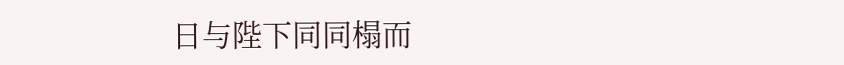日与陛下同同榻而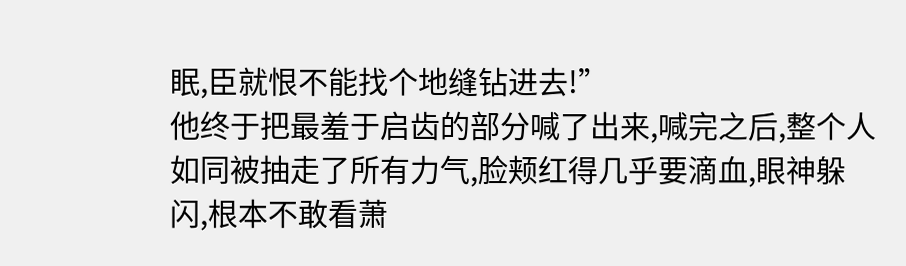眠,臣就恨不能找个地缝钻进去!”
他终于把最羞于启齿的部分喊了出来,喊完之后,整个人如同被抽走了所有力气,脸颊红得几乎要滴血,眼神躲闪,根本不敢看萧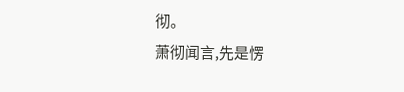彻。
萧彻闻言,先是愣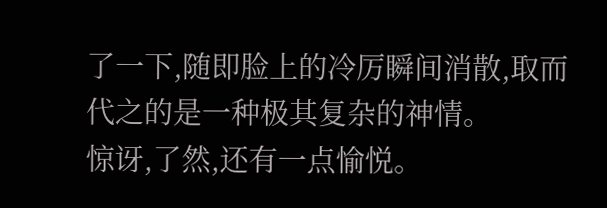了一下,随即脸上的冷厉瞬间消散,取而代之的是一种极其复杂的神情。
惊讶,了然,还有一点愉悦。